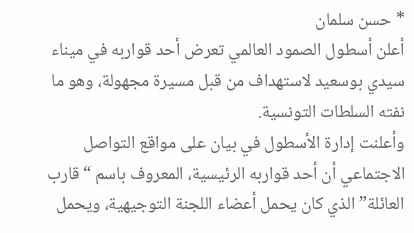* حسن سلمان
أعلن أسطول الصمود العالمي تعرض أحد قواربه في ميناء سيدي بوسعيد لاستهداف من قبل مسيرة مجهولة، وهو ما نفته السلطات التونسية.
وأعلنت إدارة الأسطول في بيان على مواقع التواصل الاجتماعي أن أحد قواربه الرئيسية، المعروف باسم “قارب العائلة” الذي كان يحمل أعضاء اللجنة التوجيهية، ويحمل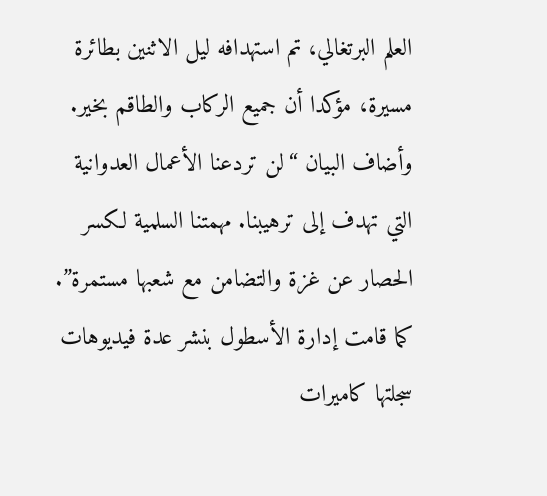العلم البرتغالي، تم استهدافه ليل الاثنين بطائرة مسيرة، مؤكدا أن جميع الركاب والطاقم بخير.
وأضاف البيان “لن تردعنا الأعمال العدوانية التي تهدف إلى ترهيبنا. مهمتنا السلمية لكسر الحصار عن غزة والتضامن مع شعبها مستمرة”.
كما قامت إدارة الأسطول بنشر عدة فيديوهات سجلتها كاميرات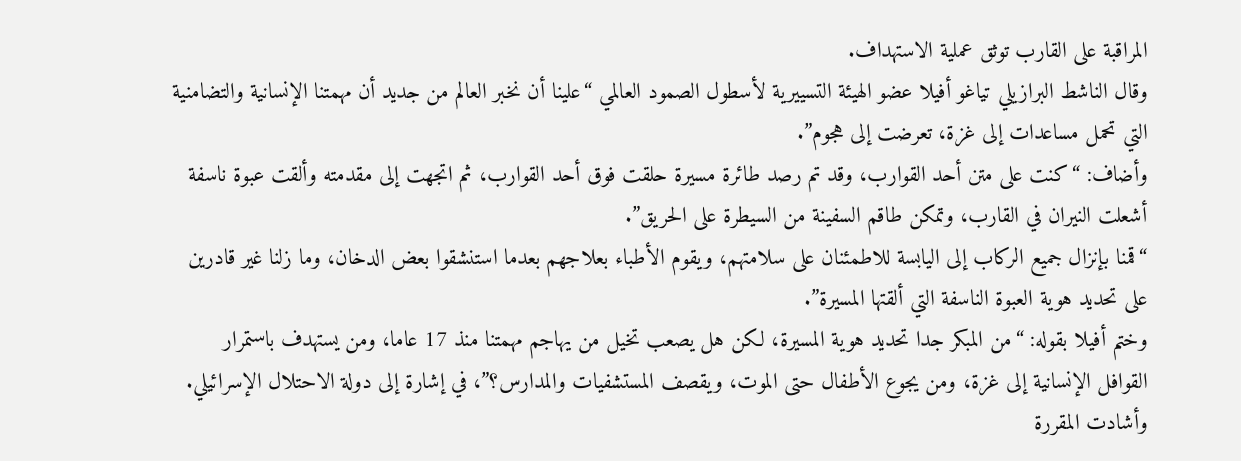المراقبة على القارب توثق عملية الاستهداف.
وقال الناشط البرازيلي تياغو أفيلا عضو الهيئة التسييرية لأسطول الصمود العالمي “علينا أن نخبر العالم من جديد أن مهمتنا الإنسانية والتضامنية التي تحمل مساعدات إلى غزة، تعرضت إلى هجوم”.
وأضاف: “كنت على متن أحد القوارب، وقد تم رصد طائرة مسيرة حلقت فوق أحد القوارب، ثم اتجهت إلى مقدمته وألقت عبوة ناسفة أشعلت النيران في القارب، وتمكن طاقم السفينة من السيطرة على الحريق”.
“قمنا بإنزال جميع الركاب إلى اليابسة للاطمئنان على سلامتهم، ويقوم الأطباء بعلاجهم بعدما استنشقوا بعض الدخان، وما زلنا غير قادرين على تحديد هوية العبوة الناسفة التي ألقتها المسيرة”.
وختم أفيلا بقوله: “من المبكر جدا تحديد هوية المسيرة، لكن هل يصعب تخيل من يهاجم مهمتنا منذ 17 عاما، ومن يستهدف باستمرار القوافل الإنسانية إلى غزة، ومن يجوع الأطفال حتى الموت، ويقصف المستشفيات والمدارس؟”، في إشارة إلى دولة الاحتلال الإسرائيلي.
وأشادت المقررة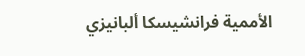الأممية فرانشيسكا ألبانيزي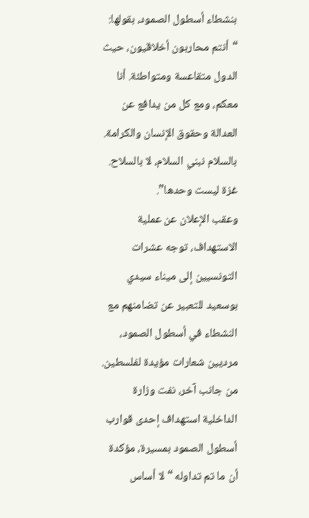بنشطاء أسطول الصمود، بقولها: “أنتم محاربون أخلاقيون، حيث الدول متقاعسة ومتواطئة. أنا معكم، ومع كل من يدافع عن العدالة وحقوق الإنسان والكرامة. بالسلام نبني السلام، لا بالسلاح. غزة ليست وحدها”.
وعقب الإعلان عن عملية الاستهداف، توجه عشرات التونسيين إلى ميناء سيدي بوسعيد للتعبير عن تضامنهم مع النشطاء في أسطول الصمود، مرديين شعارات مؤيدة لفلسطين.
من جانب آخر، نفت وزارة الداخلية استهداف إحدى قوارب أسطول الصمود بمسيرة، مؤكدة أن ما تم تداوله “لا أساس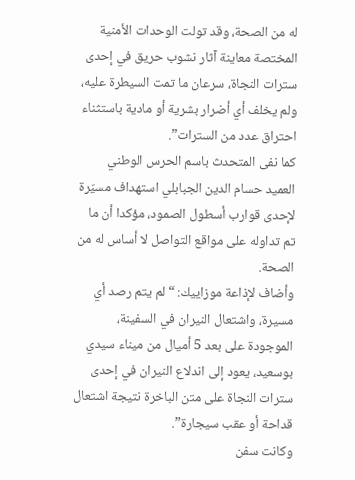له من الصحة، وقد تولت الوحدات الأمنية المختصة معاينة آثار نشوب حريق في إحدى سترات النجاة، سرعان ما تمت السيطرة عليه، ولم يخلف أي أضرار بشرية أو مادية باستثناء احتراق عدد من السترات”.
كما نفى المتحدث باسم الحرس الوطني العميد حسام الدين الجبابلي استهداف مسيّرة لإحدى قوارب أسطول الصمود، مؤكدا أن ما تم تداوله على مواقع التواصل لا أساس له من الصحة.
وأضاف لإذاعة موزاييك: “لم يتم رصد أي مسيرة، واشتعال النيران في السفينة، الموجودة على بعد 5 أميال من ميناء سيدي بوسعيد، يعود إلى اندلاع النيران في إحدى سترات النجاة على متن الباخرة نتيجة اشتعال قداحة أو عقب سيجارة”.
وكانت سفن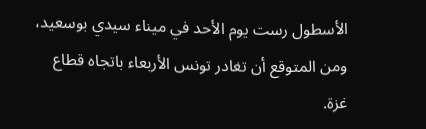الأسطول رست يوم الأحد في ميناء سيدي بوسعيد، ومن المتوقع أن تغادر تونس الأربعاء باتجاه قطاع غزة.